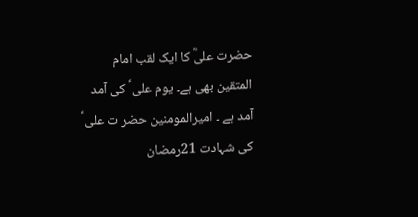حضرت علیؓ کا ایک لقب امام المتقین بھی ہے۔ یوم علی ؑ کی آمد آمد ہے ۔ امیرالمومنین حضر ت علی ؑ کی شہادت 21رمضان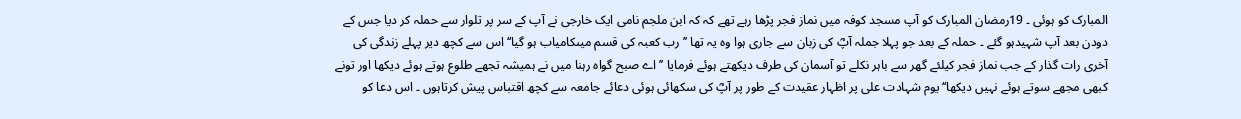المبارک کو ہوئی ۔ 19رمضان المبارک کو آپ مسجد کوفہ میں نماز فجر پڑھا رہے تھے کہ کہ ابن ملجم نامی ایک خارجی نے آپ کے سر پر تلوار سے حملہ کر دیا جس کے دودن بعد آپ شہیدہو گئے ۔ حملہ کے بعد جو پہلا جملہ آپؓ کی زبان سے جاری ہوا وہ یہ تھا ’’رب کعبہ کی قسم میںکامیاب ہو گیا‘‘ اس سے کچھ دیر پہلے زندگی کی آخری رات گذار کے جب نماز فجر کیلئے گھر سے باہر نکلے تو آسمان کی طرف دیکھتے ہوئے فرمایا ’’اے صبح گواہ رہنا میں نے ہمیشہ تجھے طلوع ہوتے ہوئے دیکھا اور تونے کبھی مجھے سوتے ہوئے نہیں دیکھا‘‘ یوم شہادت علی پر اظہار عقیدت کے طور پر آپؓ کی سکھائی ہوئی دعائے جامعہ سے کچھ اقتباس پیش کرتاہوں ۔ اس دعا کو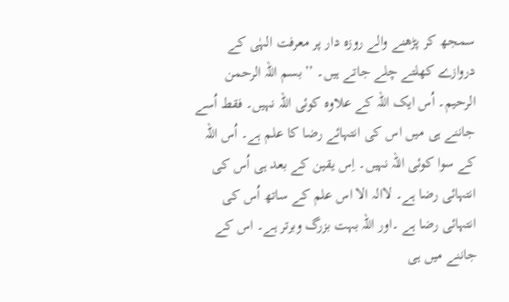سمجھ کر پڑھنے والے روزہ دار پر معرفت الہٰی کے دروازے کھلتے چلے جاتے ہیں۔ ’’بسم اللہ الرحمن الرحیم۔ اُس ایک اللہ کے علاوہ کوئی اللہ نہیں۔ فقط اُسے جاننے ہی میں اس کی انتہائے رضا کا علم ہے۔ اُس اللہ کے سوا کوئی اللہ نہیں۔ اِس یقین کے بعد ہی اُس کی انتہائی رضا ہے۔ لاالہ الا اس علم کے ساتھ اُس کی انتہائی رضا ہے ۔اور اللہ بہت بزرگ وبرتر ہے۔ اس کے جاننے میں ہی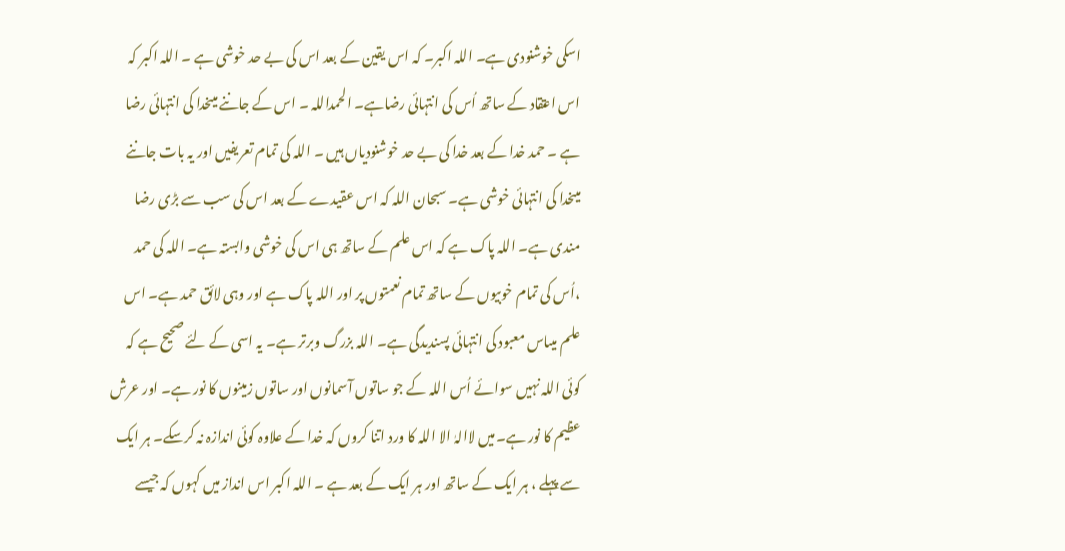اسکی خوشنودی ہے۔ اللہ اکبر۔ کہ اس یقین کے بعد اس کی بے حد خوشی ہے ۔ اللہ اکبر کہ اس اعتقاد کے ساتھ اُس کی انتہائی رضاہے۔ الحمداللہ ۔ اس کے جاننے میںخدا کی انتہائی رضا ہے ۔ حمد خدا کے بعد خدا کی بے حد خوشنودیاں ہیں ۔ اللہ کی تمام تعریفیں اور یہ بات جاننے میںخدا کی انتہائی خوشی ہے۔ سبحان اللہ کہ اس عقیدے کے بعد اس کی سب سے بڑی رضا مندی ہے۔ اللہ پاک ہے کہ اس علم کے ساتھ ہی اس کی خوشی وابستہ ہے۔ اللہ کی حمد ،اُس کی تمام خوبیوں کے ساتھ تمام نعمتوں پر اور اللہ پاک ہے اور وہی لائق حمد ہے۔ اس علم میںاس معبود کی انتہائی پسندیدگی ہے۔ اللہ بزرگ وبرتر ہے۔ یہ اسی کے لئے صحیح ہے کہ کوئی اللہ نہیں سوائے اُس اللہ کے جو ساتوں آسمانوں اور ساتوں زمینوں کا نور ہے۔ اور عرش عظیم کا نور ہے۔میں لاالہٰ الا اللہ کا ورد اتنا کروں کہ خدا کے علاوہ کوئی اندازہ نہ کرسکے۔ ہر ایک سے پہلے ، ہر ایک کے ساتھ اور ہر ایک کے بعد ہے ۔ اللہ اکبر اس انداز میں کہوں کہ جیسے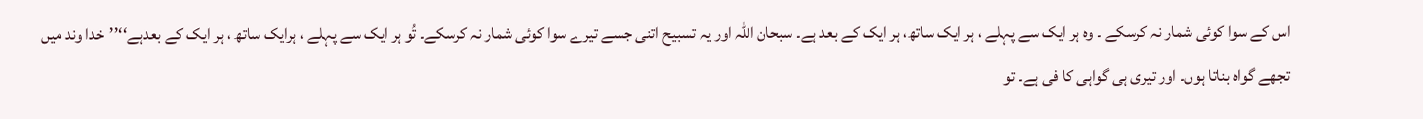اس کے سوا کوئی شمار نہ کرسکے ۔ وہ ہر ایک سے پہلے ، ہر ایک ساتھ، ہر ایک کے بعد ہے۔ سبحان اللہ اور یہ تسبیح اتنی جسے تیرے سوا کوئی شمار نہ کرسکے۔ تُو ہر ایک سے پہلے ، ہرایک ساتھ ، ہر ایک کے بعدہے‘‘’’خدا وند میں تجھے گواہ بناتا ہوں۔ اور تیری ہی گواہی کا فی ہے۔ تو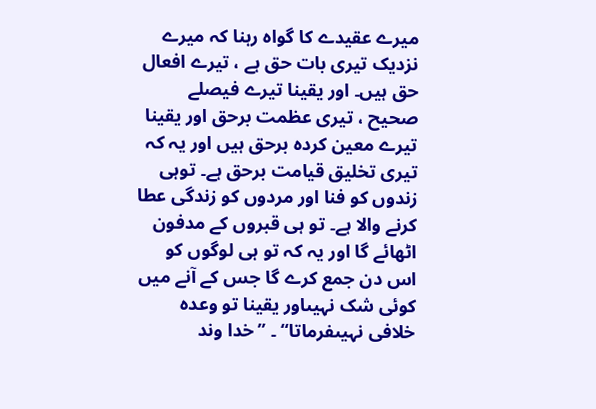میرے عقیدے کا گواہ رہنا کہ میرے نزدیک تیری بات حق ہے ، تیرے افعال حق ہیں۔ اور یقینا تیرے فیصلے صحیح ، تیری عظمت برحق اور یقینا تیرے معین کردہ برحق ہیں اور یہ کہ تیری تخلیق قیامت برحق ہے۔ توہی زندوں کو فنا اور مردوں کو زندگی عطا کرنے والا ہے۔ تو ہی قبروں کے مدفون اٹھائے گا اور یہ کہ تو ہی لوگوں کو اس دن جمع کرے گا جس کے آنے میں کوئی شک نہیںاور یقینا تو وعدہ خلافی نہیںفرماتا‘‘ ۔ ’’خدا وند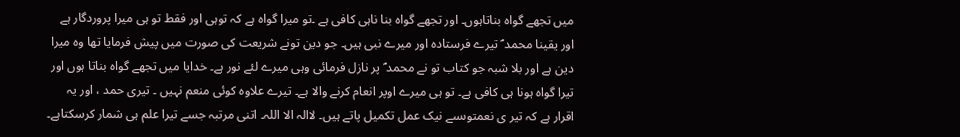میں تجھے گواہ بناتاہوں۔ اور تجھے گواہ بنا ناہی کافی ہے ۔تو میرا گواہ ہے کہ توہی اور فقط تو ہی میرا پروردگار ہے اور یقینا محمد ؐ تیرے فرستادہ اور میرے نبی ہیں۔ جو دین تونے شریعت کی صورت میں پیش فرمایا تھا وہ میرا دین ہے اور بلا شبہ جو کتاب تو نے محمد ؐ پر نازل فرمائی وہی میرے لئے نور ہے۔ خدایا میں تجھے گواہ بناتا ہوں اور تیرا گواہ ہونا ہی کافی ہے۔ تو ہی میرے اوپر انعام کرنے والا ہے۔ تیرے علاوہ کوئی منعم نہیں ۔ تیری حمد ، اور یہ اقرار ہے کہ تیر ی نعمتوںسے نیک عمل تکمیل پاتے ہیں۔ لاالہ الا اللہ۔ اتنی مرتبہ جسے تیرا علم ہی شمار کرسکتاہے۔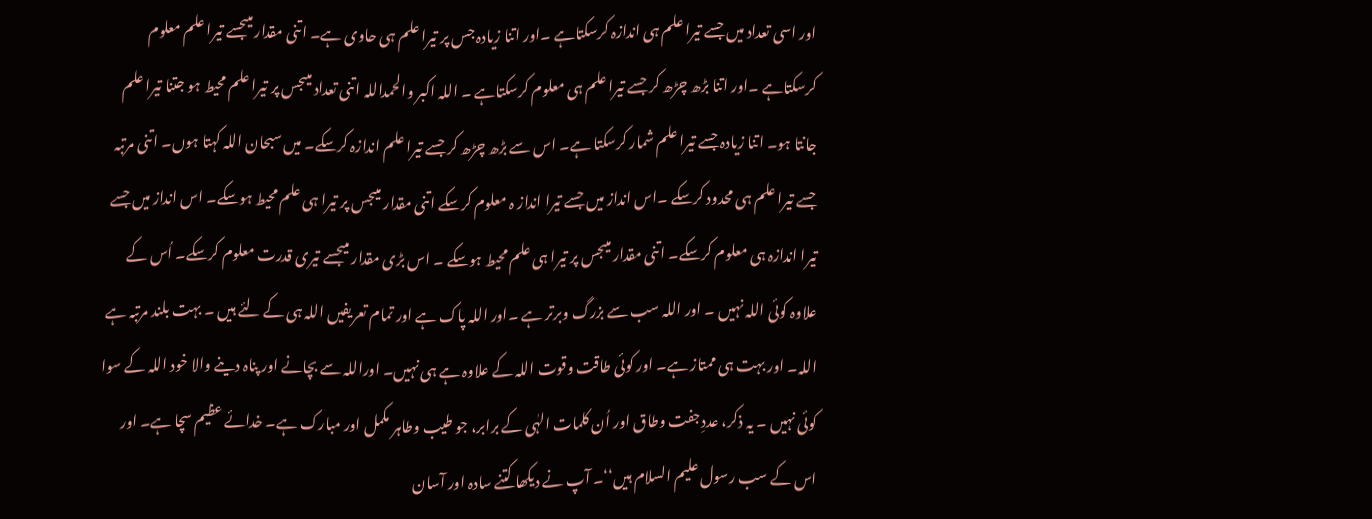اور اسی تعداد میں جسے تیرا علم ہی اندازہ کرسکتاہے ۔اور اتنا زیادہ جس پر تیرا علم ہی حاوی ہے۔ اتنی مقدار میںجسے تیرا علم معلوم کرسکتاہے ۔اور اتنا بڑھ چڑھ کر جسے تیرا علم ہی معلوم کرسکتاہے ۔ اللہ اکبر والحمداللہ اتنی تعداد میںجس پر تیرا علم محیط ہو جتنا تیرا علم جانتا ہو۔ اتنا زیادہ جسے تیرا علم شمار کرسکتا ہے۔ اس سے بڑھ چڑھ کر جسے تیرا علم اندازہ کرسکے۔ میں سبحان اللہ کہتا ہوں۔ اتنی مرتبہ جسے تیرا علم ہی محدود کرسکے ۔اس انداز میں جسے تیرا انداز ہ معلوم کرسکے اتنی مقدار میںجس پر تیرا ہی علم محیط ہوسکے۔ اس انداز میں جسے تیرا اندازہ ہی معلوم کرسکے۔ اتنی مقدار میںجس پر تیرا ہی علم محیط ہوسکے ۔ اس بڑی مقدار میںجسے تیری قدرت معلوم کرسکے۔ اُس کے علاوہ کوئی اللہ نہیں ۔ اور اللہ سب سے بزرگ وبرتر ہے ۔اور اللہ پاک ہے اور تمام تعریفیں اللہ ہی کے لئے ہیں ۔ بہت بلند مرتبہ ہے اللہ۔ اور بہت ہی ممتاز ہے۔ اور کوئی طاقت وقوت اللہ کے علاوہ ہے ہی نہیں۔ اوراللہ سے بچانے اور پناہ دینے والا خود اللہ کے سوا کوئی نہیں ۔ یہ ذکر، عددِجفت وطاق اور اُن کلمات الہٰی کے برابر، جو طیب وطاہر مکمل اور مبارک ہے۔ خدائے عظیم سچا ہے۔ اور اس کے سب رسول علیم السلام ہیں‘‘۔ آپ نے دیکھا کتنے سادہ اور آسان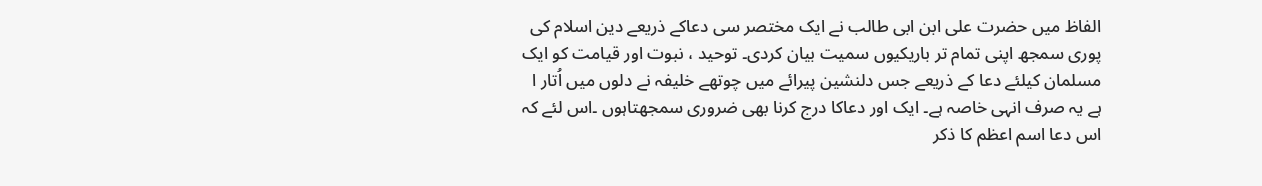الفاظ میں حضرت علی ابن ابی طالب نے ایک مختصر سی دعاکے ذریعے دین اسلام کی پوری سمجھ اپنی تمام تر باریکیوں سمیت بیان کردی۔ توحید ، نبوت اور قیامت کو ایک مسلمان کیلئے دعا کے ذریعے جس دلنشین پیرائے میں چوتھے خلیفہ نے دلوں میں اُتار ا ہے یہ صرف انہی خاصہ ہے۔ ایک اور دعاکا درج کرنا بھی ضروری سمجھتاہوں ۔اس لئے کہ اس دعا اسم اعظم کا ذکر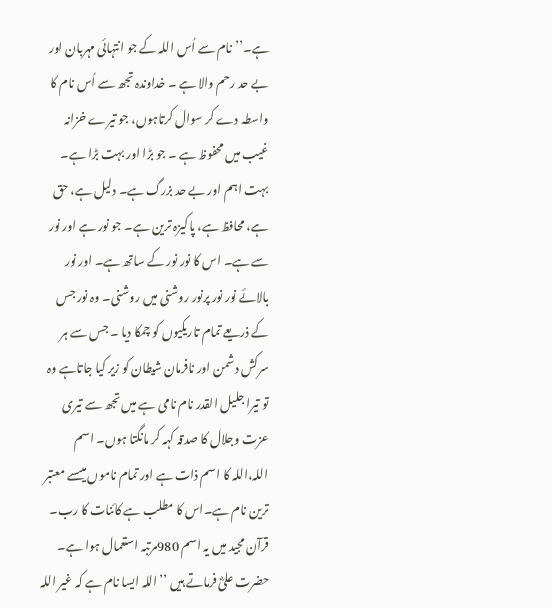ہے۔’’نام سے اُس اللہ کے جو انتہائی مہربان اور بے حد رحم والا ہے ۔ خداوندہ تجھ سے اُس نام کا واسطہ دے کر سوال کرتاہوں، جو تیرے خزانہ غیب میں محفوظ ہے ۔ جو بڑا اور بہت بڑا ہے۔ بہت اہم اور بے حد بزرگ ہے۔ دلیل ہے، حق ہے، محافظ ہے، پاکیزہ ترین ہے۔ جو نور ہے اور نور سے ہے۔ اس کا نور نور کے ساتھ ہے۔ اور نور بالائے نور نور پرنور روشنی میں روشنی۔ وہ نور جس کے ذریعے تمام تاریکیوں کو چمکا دیا ۔ جس سے ہر سرکش دشمن اور نافرمان شیطان کو زیر کیا جاتاہے وہ تو تیرا جلیل القدر نام نامی ہے میں تجھ سے تیری عزت وجلال کا صدقہ کہہ کر مانگتا ہوں۔ اسم اللہ،اللہ کا اسم ذات ہے اور تمام ناموں میںسے معتبر ترین نام ہے۔اس کا مطلب ہے کائنات کا رب۔ قرآن مجید میں یہ اسم 980مرتبہ استعمال ہوا ہے۔ حضرت علیؓ فرماتے ہیں ’’اللہ ایسا نام ہے کہ غیر اللہ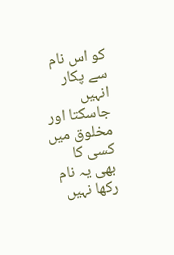کو اس نام سے پکار انہیں جاسکتا اور مخلوق میں کسی کا بھی یہ نام رکھا نہیں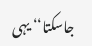جاسکتا‘‘ یہی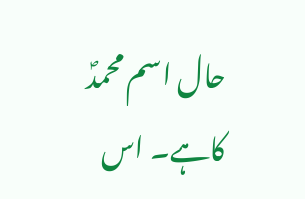حال اسم محمدؐ کاہے۔ اس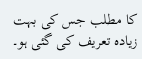کا مطلب جس کی بہت زیادہ تعریف کی گئی ہو۔